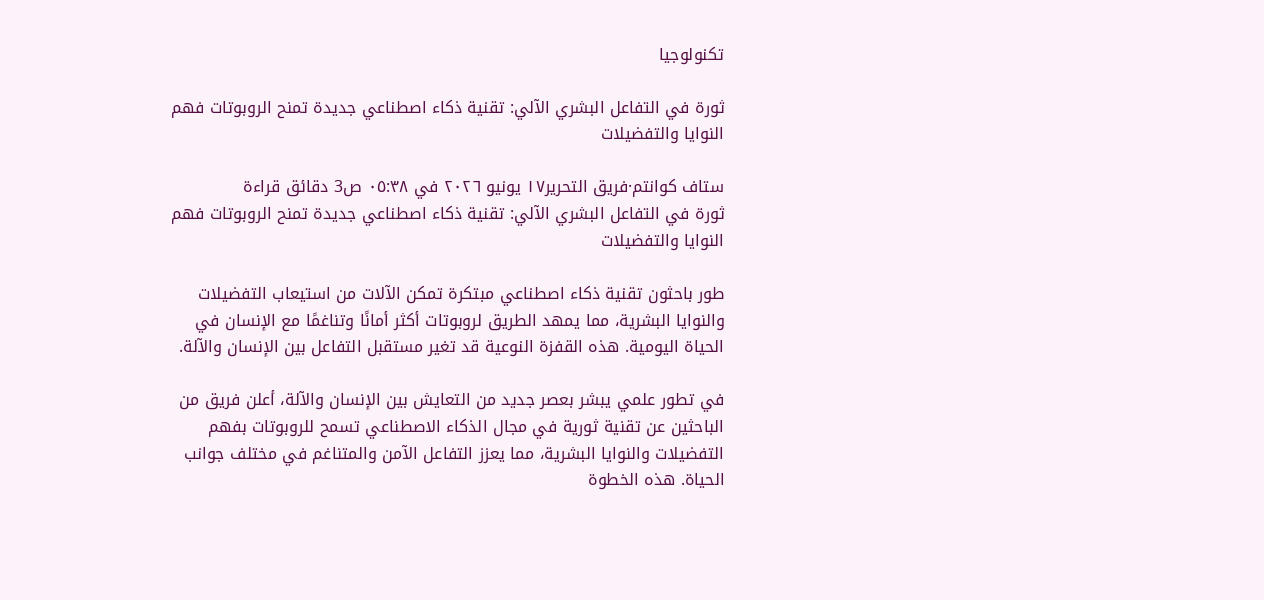تكنولوجيا

ثورة في التفاعل البشري الآلي: تقنية ذكاء اصطناعي جديدة تمنح الروبوتات فهم النوايا والتفضيلات

ستاف كوانتم·فريق التحرير١٧ يونيو ٢٠٢٦ في ٠٥:٣٨ ص3 دقائق قراءة
ثورة في التفاعل البشري الآلي: تقنية ذكاء اصطناعي جديدة تمنح الروبوتات فهم النوايا والتفضيلات

طور باحثون تقنية ذكاء اصطناعي مبتكرة تمكن الآلات من استيعاب التفضيلات والنوايا البشرية، مما يمهد الطريق لروبوتات أكثر أمانًا وتناغمًا مع الإنسان في الحياة اليومية. هذه القفزة النوعية قد تغير مستقبل التفاعل بين الإنسان والآلة.

في تطور علمي يبشر بعصر جديد من التعايش بين الإنسان والآلة، أعلن فريق من الباحثين عن تقنية ثورية في مجال الذكاء الاصطناعي تسمح للروبوتات بفهم التفضيلات والنوايا البشرية، مما يعزز التفاعل الآمن والمتناغم في مختلف جوانب الحياة. هذه الخطوة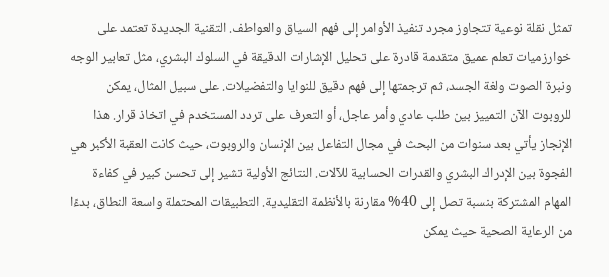تمثل نقلة نوعية تتجاوز مجرد تنفيذ الأوامر إلى فهم السياق والعواطف. التقنية الجديدة تعتمد على خوارزميات تعلم عميق متقدمة قادرة على تحليل الإشارات الدقيقة في السلوك البشري، مثل تعابير الوجه ونبرة الصوت ولغة الجسد، ثم ترجمتها إلى فهم دقيق للنوايا والتفضيلات. على سبيل المثال، يمكن للروبوت الآن التمييز بين طلب عادي وأمر عاجل، أو التعرف على تردد المستخدم في اتخاذ قرار. هذا الإنجاز يأتي بعد سنوات من البحث في مجال التفاعل بين الإنسان والروبوت، حيث كانت العقبة الأكبر هي الفجوة بين الإدراك البشري والقدرات الحسابية للآلات. النتائج الأولية تشير إلى تحسن كبير في كفاءة المهام المشتركة بنسبة تصل إلى 40% مقارنة بالأنظمة التقليدية. التطبيقات المحتملة واسعة النطاق، بدءًا من الرعاية الصحية حيث يمكن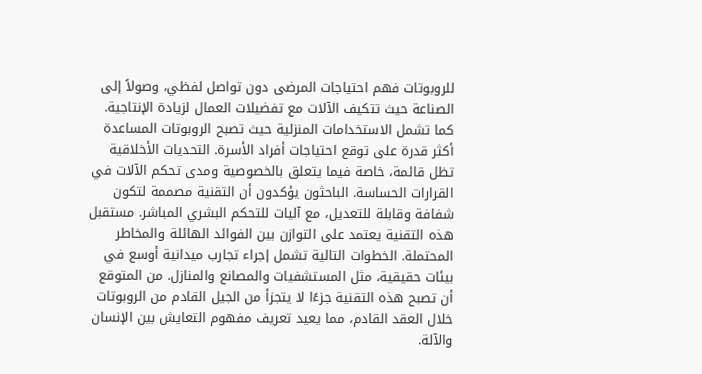للروبوتات فهم احتياجات المرضى دون تواصل لفظي، وصولاً إلى الصناعة حيث تتكيف الآلات مع تفضيلات العمال لزيادة الإنتاجية. كما تشمل الاستخدامات المنزلية حيث تصبح الروبوتات المساعدة أكثر قدرة على توقع احتياجات أفراد الأسرة. التحديات الأخلاقية تظل قائمة، خاصة فيما يتعلق بالخصوصية ومدى تحكم الآلات في القرارات الحساسة. الباحثون يؤكدون أن التقنية مصممة لتكون شفافة وقابلة للتعديل، مع آليات للتحكم البشري المباشر. مستقبل هذه التقنية يعتمد على التوازن بين الفوائد الهائلة والمخاطر المحتملة. الخطوات التالية تشمل إجراء تجارب ميدانية أوسع في بيئات حقيقية، مثل المستشفيات والمصانع والمنازل. من المتوقع أن تصبح هذه التقنية جزءًا لا يتجزأ من الجيل القادم من الروبوتات خلال العقد القادم، مما يعيد تعريف مفهوم التعايش بين الإنسان والآلة.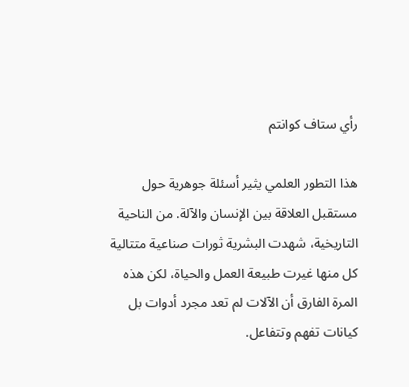رأي ستاف كوانتم

هذا التطور العلمي يثير أسئلة جوهرية حول مستقبل العلاقة بين الإنسان والآلة. من الناحية التاريخية، شهدت البشرية ثورات صناعية متتالية كل منها غيرت طبيعة العمل والحياة، لكن هذه المرة الفارق أن الآلات لم تعد مجرد أدوات بل كيانات تفهم وتتفاعل.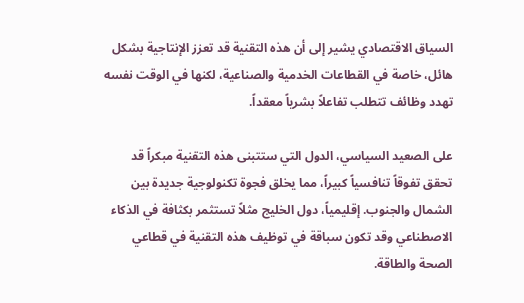السياق الاقتصادي يشير إلى أن هذه التقنية قد تعزز الإنتاجية بشكل هائل، خاصة في القطاعات الخدمية والصناعية، لكنها في الوقت نفسه تهدد وظائف تتطلب تفاعلاً بشرياً معقداً.

على الصعيد السياسي، الدول التي ستتبنى هذه التقنية مبكراً قد تحقق تفوقاً تنافسياً كبيراً، مما يخلق فجوة تكنولوجية جديدة بين الشمال والجنوب. إقليمياً، دول الخليج مثلاً تستثمر بكثافة في الذكاء الاصطناعي وقد تكون سباقة في توظيف هذه التقنية في قطاعي الصحة والطاقة.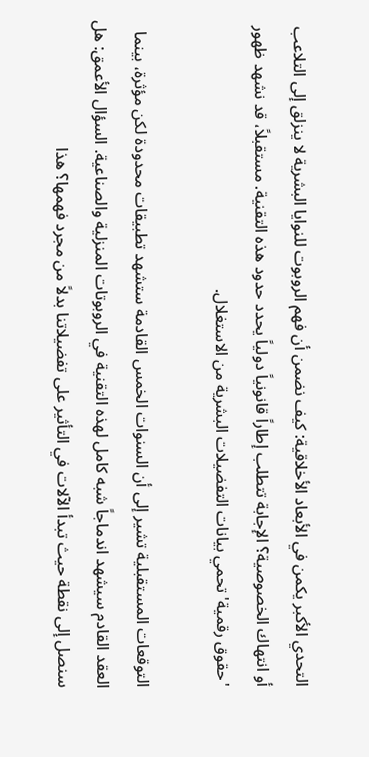التحدي الأكبر يكمن في الأبعاد الأخلاقية: كيف نضمن أن فهم الروبوت للنوايا البشرية لا ينزلق إلى التلاعب أو انتهاك الخصوصية؟ الإجابة تتطلب إطاراً قانونياً دولياً يحدد حدود هذه التقنية. مستقبلاً، قد نشهد ظهور 'حقوق رقمية' تحمي بيانات التفضيلات البشرية من الاستغلال.

التوقعات المستقبلية تشير إلى أن السنوات الخمس القادمة ستشهد تطبيقات محدودة لكن مؤثرة، بينما العقد القادم سيشهد اندماجاً شبه كامل لهذه التقنية في الروبوتات المنزلية والصناعية. السؤال الأعمق: هل سنصل إلى نقطة حيث تبدأ الآلات في التأثير على تفضيلاتنا بدلاً من مجرد فهمها؟ هذا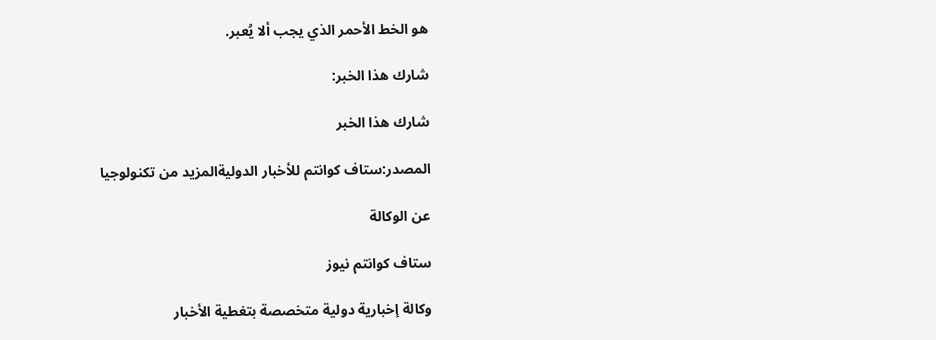هو الخط الأحمر الذي يجب ألا يُعبر.

شارك هذا الخبر:

شارك هذا الخبر

المصدر:ستاف كوانتم للأخبار الدوليةالمزيد من تكنولوجيا

عن الوكالة

ستاف كوانتم نيوز

وكالة إخبارية دولية متخصصة بتغطية الأخبار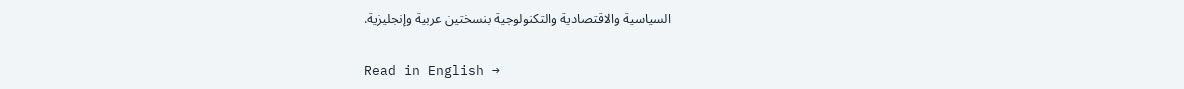السياسية والاقتصادية والتكنولوجية بنسختين عربية وإنجليزية.

Read in English →